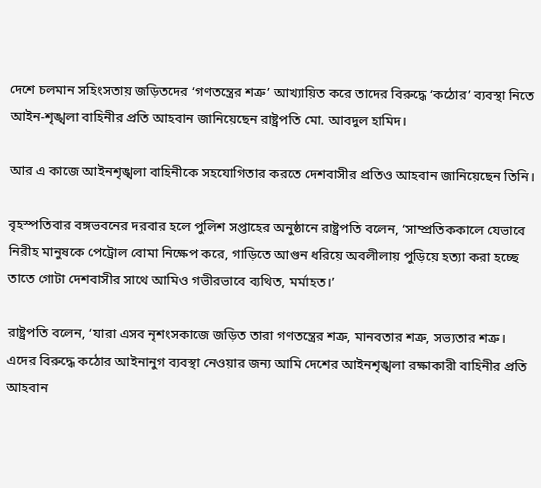দেশে চলমান সহিংসতায় জড়িতদের ‘গণতন্ত্রের শত্রু’ আখ্যায়িত করে তাদের বিরুদ্ধে ‘কঠোর’ ব্যবস্থা নিতে আইন-শৃঙ্খলা বাহিনীর প্রতি আহবান জানিয়েছেন রাষ্ট্রপতি মো. আবদুল হামিদ।

আর এ কাজে আইনশৃঙ্খলা বাহিনীকে সহযোগিতার করতে দেশবাসীর প্রতিও আহবান জানিয়েছেন তিনি।

বৃহস্পতিবার বঙ্গভবনের দরবার হলে পুলিশ সপ্তাহের অনুষ্ঠানে রাষ্ট্রপতি বলেন, ‘সাম্প্রতিককালে যেভাবে নিরীহ মানুষকে পেট্রোল বোমা নিক্ষেপ করে, গাড়িতে আগুন ধরিয়ে অবলীলায় পুড়িয়ে হত্যা করা হচ্ছে তাতে গোটা দেশবাসীর সাথে আমিও গভীরভাবে ব্যথিত, মর্মাহত।’

রাষ্ট্রপতি বলেন, ‘যারা এসব নৃশংসকাজে জড়িত তারা গণতন্ত্রের শত্রু, মানবতার শত্রু, সভ্যতার শত্রু। এদের বিরুদ্ধে কঠোর আইনানুগ ব্যবস্থা নেওয়ার জন্য আমি দেশের আইনশৃঙ্খলা রক্ষাকারী বাহিনীর প্রতি আহবান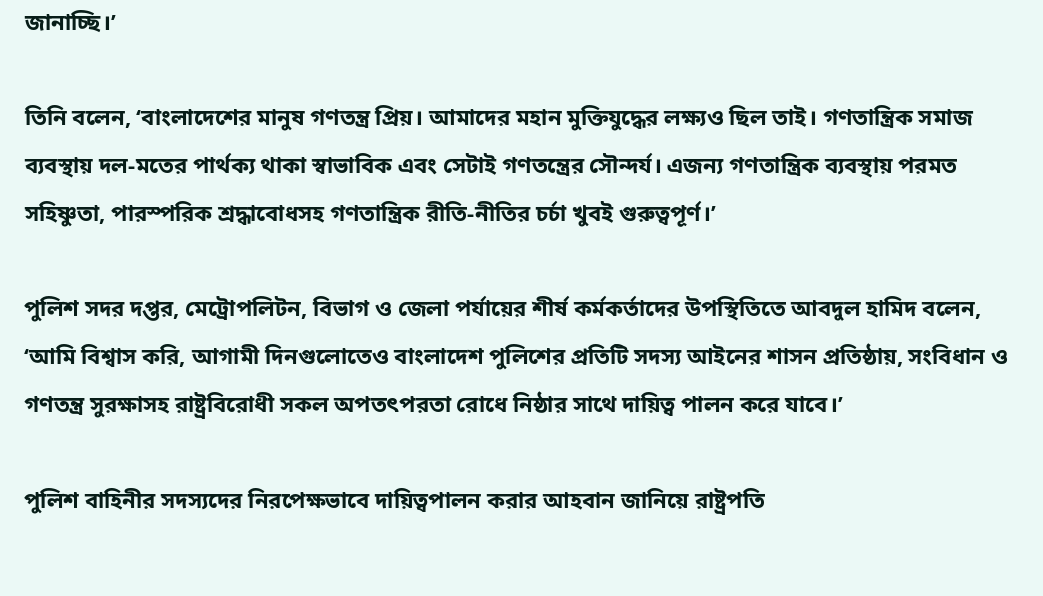জানাচ্ছি।’

তিনি বলেন, ‘বাংলাদেশের মানুষ গণতন্ত্র প্রিয়। আমাদের মহান মুক্তিযুদ্ধের লক্ষ্যও ছিল তাই। গণতান্ত্রিক সমাজ ব্যবস্থায় দল-মতের পার্থক্য থাকা স্বাভাবিক এবং সেটাই গণতন্ত্রের সৌন্দর্য। এজন্য গণতান্ত্রিক ব্যবস্থায় পরমত সহিষ্ণুতা, পারস্পরিক শ্রদ্ধাবোধসহ গণতান্ত্রিক রীতি-নীতির চর্চা খুবই গুরুত্বপূর্ণ।’

পুলিশ সদর দপ্তর, মেট্রোপলিটন, বিভাগ ও জেলা পর্যায়ের শীর্ষ কর্মকর্তাদের উপস্থিতিতে আবদুল হামিদ বলেন, ‘আমি বিশ্বাস করি, আগামী দিনগুলোতেও বাংলাদেশ পুলিশের প্রতিটি সদস্য আইনের শাসন প্রতিষ্ঠায়, সংবিধান ও গণতন্ত্র সুরক্ষাসহ রাষ্ট্রবিরোধী সকল অপতৎপরতা রোধে নিষ্ঠার সাথে দায়িত্ব পালন করে যাবে।’

পুলিশ বাহিনীর সদস্যদের নিরপেক্ষভাবে দায়িত্বপালন করার আহবান জানিয়ে রাষ্ট্রপতি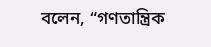বলেন, “গণতান্ত্রিক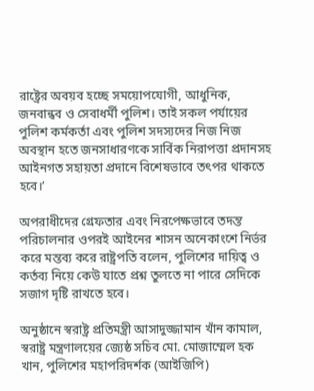রাষ্ট্রের অবয়ব হচ্ছে সময়োপযোগী, আধুনিক, জনবান্ধব ও সেবাধর্মী পুলিশ। তাই সকল পর্যায়ের পুলিশ কর্মকর্তা এবং পুলিশ সদস্যদের নিজ নিজ অবস্থান হতে জনসাধারণকে সার্বিক নিরাপত্তা প্রদানসহ আইনগত সহায়তা প্রদানে বিশেষভাবে তৎপর থাকতে হবে।’

অপরাধীদের গ্রেফতার এবং নিরপেক্ষভাবে তদন্ত পরিচালনার ওপরই আইনের শাসন অনেকাংশে নির্ভর করে মন্তব্য করে রাষ্ট্রপতি বলেন, পুলিশের দায়িত্ব ও কর্তব্য নিয়ে কেউ যাতে প্রশ্ন তুলতে না পারে সেদিকে সজাগ দৃষ্টি রাখতে হবে।

অনুষ্ঠানে স্বরাষ্ট্র প্রতিমন্ত্রী আসাদুজ্জামান খাঁন কামাল, স্বরাষ্ট্র মন্ত্রণালয়ের জ্যেষ্ঠ সচিব মো. মোজাম্মেল হক খান, পুলিশের মহাপরিদর্শক (আইজিপি)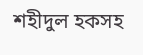শহীদুল হকসহ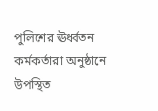পুলিশের ঊর্ধ্বতন কর্মকর্তারা অনুষ্ঠানে উপস্থিত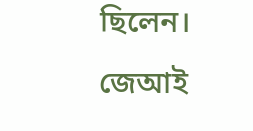ছিলেন।
জেআই